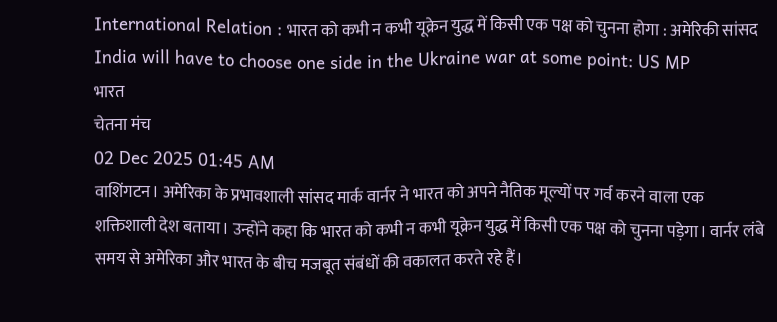International Relation : भारत को कभी न कभी यूक्रेन युद्ध में किसी एक पक्ष को चुनना होगा : अमेरिकी सांसद
India will have to choose one side in the Ukraine war at some point: US MP
भारत
चेतना मंच
02 Dec 2025 01:45 AM
वाशिंगटन। अमेरिका के प्रभावशाली सांसद मार्क वार्नर ने भारत को अपने नैतिक मूल्यों पर गर्व करने वाला एक शक्तिशाली देश बताया। उन्होंने कहा कि भारत को कभी न कभी यूक्रेन युद्ध में किसी एक पक्ष को चुनना पड़ेगा। वार्नर लंबे समय से अमेरिका और भारत के बीच मजबूत संबंधों की वकालत करते रहे हैं।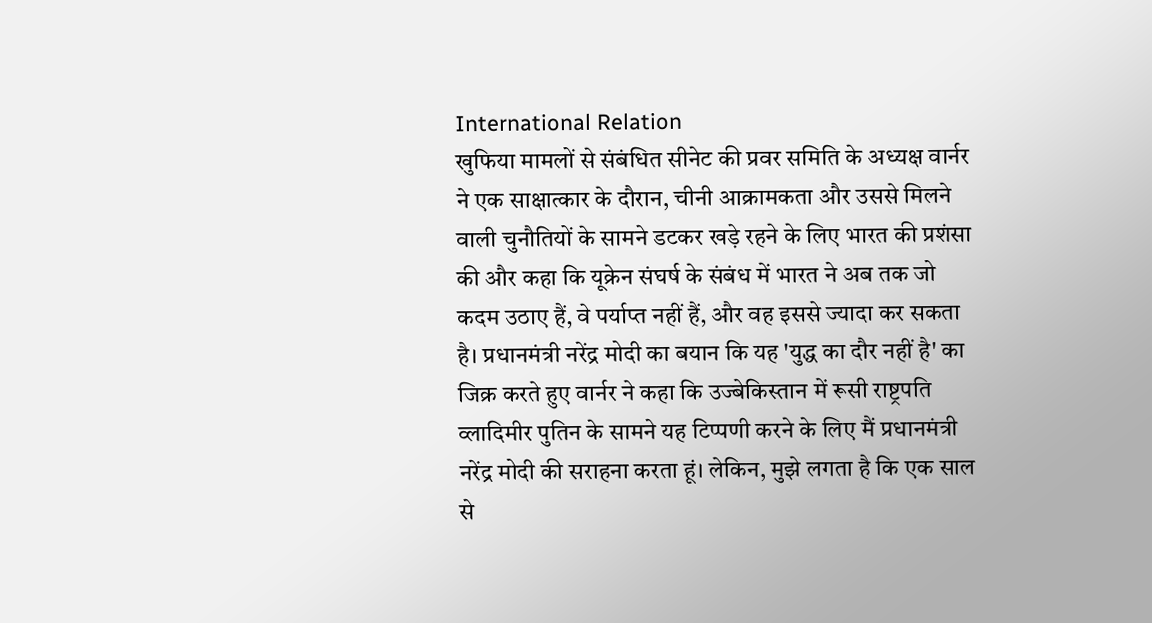International Relation
खुफिया मामलों से संबंधित सीनेट की प्रवर समिति के अध्यक्ष वार्नर ने एक साक्षात्कार के दौरान, चीनी आक्रामकता और उससे मिलने वाली चुनौतियों के सामने डटकर खड़े रहने के लिए भारत की प्रशंसा की और कहा कि यूक्रेन संघर्ष के संबंध में भारत ने अब तक जो कदम उठाए हैं, वे पर्याप्त नहीं हैं, और वह इससे ज्यादा कर सकता है। प्रधानमंत्री नरेंद्र मोदी का बयान कि यह 'युद्ध का दौर नहीं है' का जिक्र करते हुए वार्नर ने कहा कि उज्बेकिस्तान में रूसी राष्ट्रपति व्लादिमीर पुतिन के सामने यह टिप्पणी करने के लिए मैं प्रधानमंत्री नरेंद्र मोदी की सराहना करता हूं। लेकिन, मुझे लगता है कि एक साल से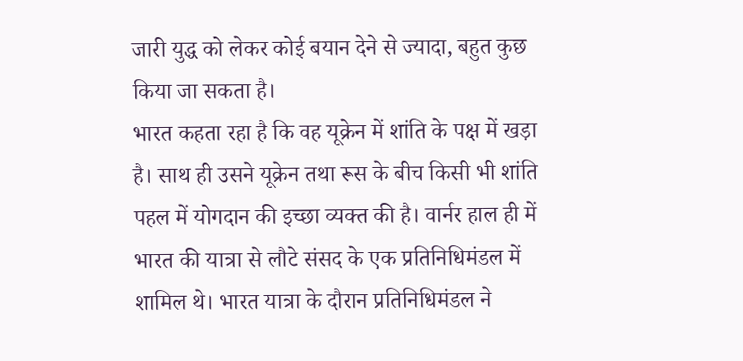जारी युद्ध को लेकर कोई बयान देने से ज्यादा, बहुत कुछ किया जा सकता है।
भारत कहता रहा है कि वह यूक्रेन में शांति के पक्ष में खड़ा है। साथ ही उसने यूक्रेन तथा रूस के बीच किसी भी शांति पहल में योगदान की इच्छा व्यक्त की है। वार्नर हाल ही में भारत की यात्रा से लौटे संसद के एक प्रतिनिधिमंडल में शामिल थे। भारत यात्रा के दौरान प्रतिनिधिमंडल ने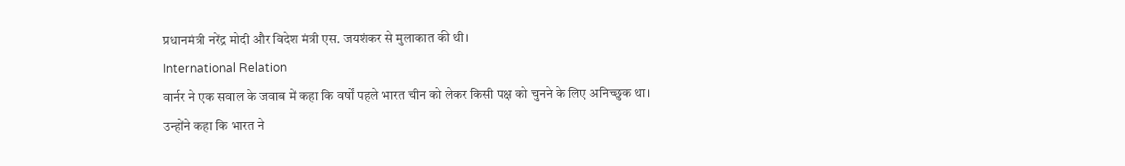प्रधानमंत्री नरेंद्र मोदी और विदेश मंत्री एस. जयशंकर से मुलाकात की थी।
International Relation
वार्नर ने एक सवाल के जवाब में कहा कि वर्षों पहले भारत चीन को लेकर किसी पक्ष को चुनने के लिए अनिच्छुक था। उन्होंने कहा कि भारत ने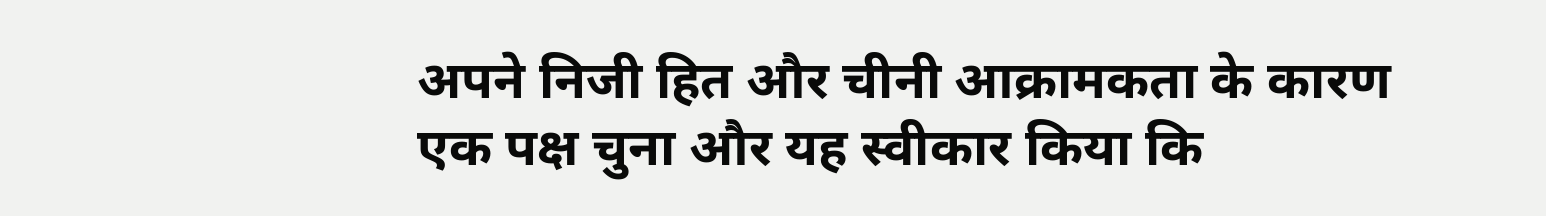अपने निजी हित और चीनी आक्रामकता के कारण एक पक्ष चुना और यह स्वीकार किया कि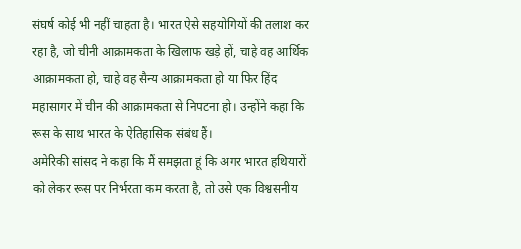संघर्ष कोई भी नहीं चाहता है। भारत ऐसे सहयोगियों की तलाश कर रहा है, जो चीनी आक्रामकता के खिलाफ खड़े हों, चाहे वह आर्थिक आक्रामकता हो, चाहे वह सैन्य आक्रामकता हो या फिर हिंद महासागर में चीन की आक्रामकता से निपटना हो। उन्होंने कहा कि रूस के साथ भारत के ऐतिहासिक संबंध हैं।
अमेरिकी सांसद ने कहा कि मैं समझता हूं कि अगर भारत हथियारों को लेकर रूस पर निर्भरता कम करता है, तो उसे एक विश्वसनीय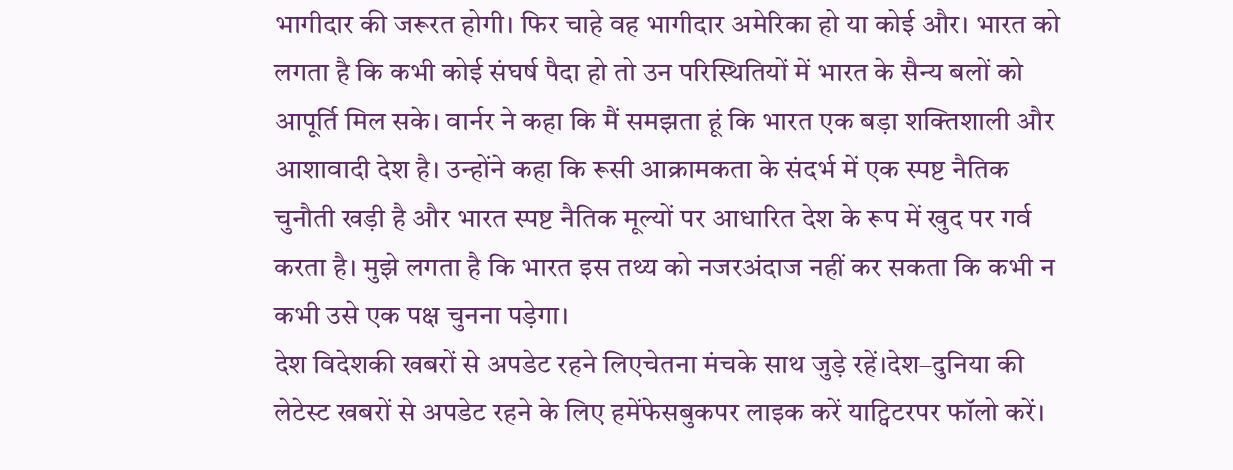भागीदार की जरूरत होगी। फिर चाहे वह भागीदार अमेरिका हो या कोई और। भारत को लगता है कि कभी कोई संघर्ष पैदा हो तो उन परिस्थितियों में भारत के सैन्य बलों को आपूर्ति मिल सके। वार्नर ने कहा कि मैं समझता हूं कि भारत एक बड़ा शक्तिशाली और आशावादी देश है। उन्होंने कहा कि रूसी आक्रामकता के संदर्भ में एक स्पष्ट नैतिक चुनौती खड़ी है और भारत स्पष्ट नैतिक मूल्यों पर आधारित देश के रूप में खुद पर गर्व करता है। मुझे लगता है कि भारत इस तथ्य को नजरअंदाज नहीं कर सकता कि कभी न कभी उसे एक पक्ष चुनना पड़ेगा।
देश विदेशकी खबरों से अपडेट रहने लिएचेतना मंचके साथ जुड़े रहें।देश–दुनिया की लेटेस्ट खबरों से अपडेट रहने के लिए हमेंफेसबुकपर लाइक करें याट्विटरपर फॉलो करें।